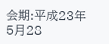会期:平成23年5月28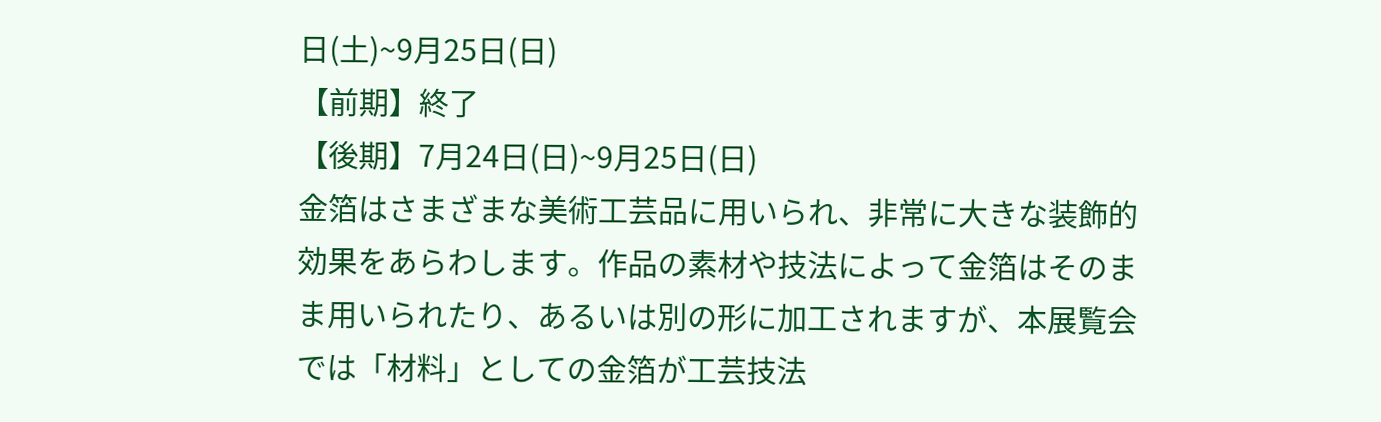日(土)~9月25日(日)
【前期】終了
【後期】7月24日(日)~9月25日(日)
金箔はさまざまな美術工芸品に用いられ、非常に大きな装飾的効果をあらわします。作品の素材や技法によって金箔はそのまま用いられたり、あるいは別の形に加工されますが、本展覧会では「材料」としての金箔が工芸技法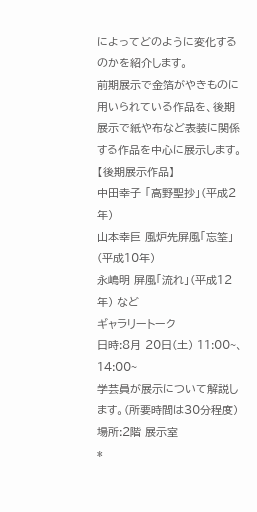によってどのように変化するのかを紹介します。
前期展示で金箔がやきものに用いられている作品を、後期展示で紙や布など表装に関係する作品を中心に展示します。
【後期展示作品】
中田幸子 「高野聖抄」(平成2年)
山本幸巨 風炉先屏風「忘筌」(平成10年)
永嶋明 屏風「流れ」(平成12年) など
ギャラリートーク
日時:8月 20日(土) 11:00~、14:00~
学芸員が展示について解説します。(所要時間は30分程度)
場所:2階 展示室
*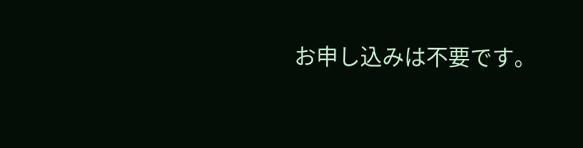お申し込みは不要です。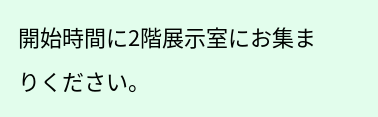開始時間に2階展示室にお集まりください。